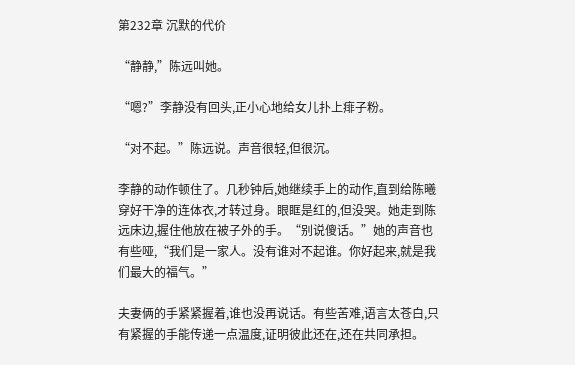第232章 沉默的代价

“静静,”陈远叫她。

“嗯?”李静没有回头,正小心地给女儿扑上痱子粉。

“对不起。”陈远说。声音很轻,但很沉。

李静的动作顿住了。几秒钟后,她继续手上的动作,直到给陈曦穿好干净的连体衣,才转过身。眼眶是红的,但没哭。她走到陈远床边,握住他放在被子外的手。“别说傻话。”她的声音也有些哑,“我们是一家人。没有谁对不起谁。你好起来,就是我们最大的福气。”

夫妻俩的手紧紧握着,谁也没再说话。有些苦难,语言太苍白,只有紧握的手能传递一点温度,证明彼此还在,还在共同承担。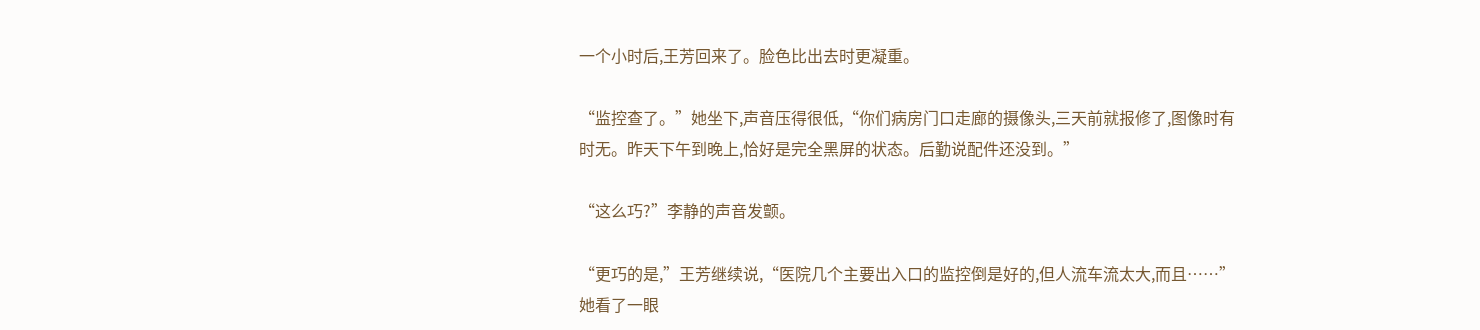一个小时后,王芳回来了。脸色比出去时更凝重。

“监控查了。”她坐下,声音压得很低,“你们病房门口走廊的摄像头,三天前就报修了,图像时有时无。昨天下午到晚上,恰好是完全黑屏的状态。后勤说配件还没到。”

“这么巧?”李静的声音发颤。

“更巧的是,”王芳继续说,“医院几个主要出入口的监控倒是好的,但人流车流太大,而且……”她看了一眼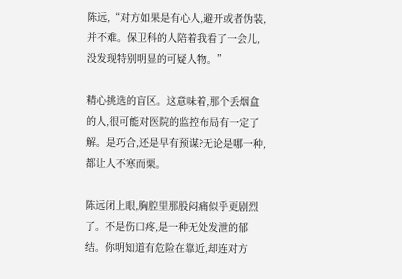陈远,“对方如果是有心人,避开或者伪装,并不难。保卫科的人陪着我看了一会儿,没发现特别明显的可疑人物。”

精心挑选的盲区。这意味着,那个丢烟盒的人,很可能对医院的监控布局有一定了解。是巧合,还是早有预谋?无论是哪一种,都让人不寒而栗。

陈远闭上眼,胸腔里那股闷痛似乎更剧烈了。不是伤口疼,是一种无处发泄的郁结。你明知道有危险在靠近,却连对方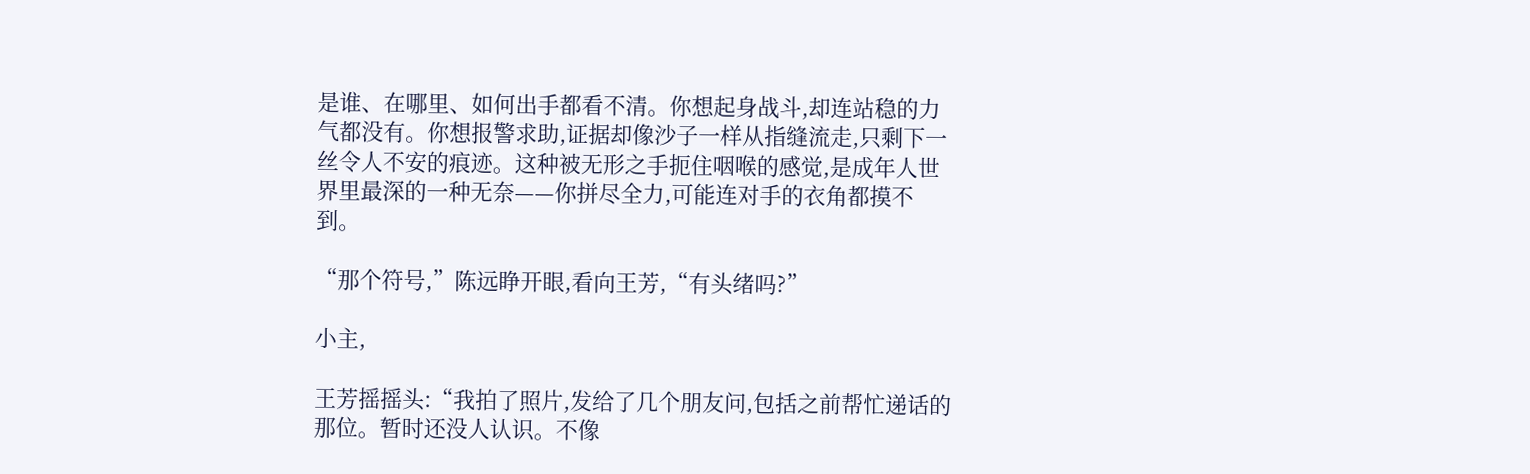是谁、在哪里、如何出手都看不清。你想起身战斗,却连站稳的力气都没有。你想报警求助,证据却像沙子一样从指缝流走,只剩下一丝令人不安的痕迹。这种被无形之手扼住咽喉的感觉,是成年人世界里最深的一种无奈——你拼尽全力,可能连对手的衣角都摸不到。

“那个符号,”陈远睁开眼,看向王芳,“有头绪吗?”

小主,

王芳摇摇头:“我拍了照片,发给了几个朋友问,包括之前帮忙递话的那位。暂时还没人认识。不像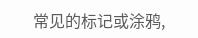常见的标记或涂鸦,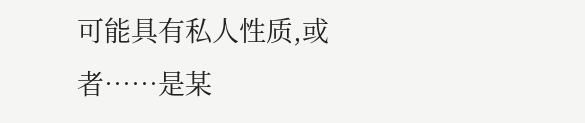可能具有私人性质,或者……是某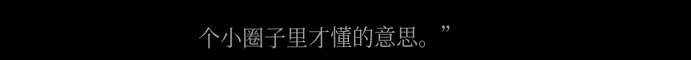个小圈子里才懂的意思。”